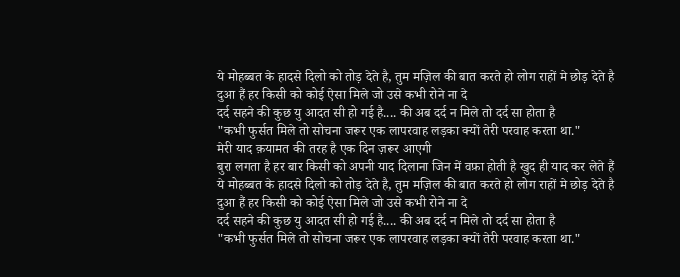ये मोहब्बत के हादसे दिलो को तोड़ देते है, तुम मज़िल की बात करते हो लोग राहों मे छोड़ देते है
दुआ हैं हर किसी को कोई ऐसा मिले जो उसे कभी रोने ना दे
दर्द सहने की कुछ यु आदत सी हो गई है.... की अब दर्द न मिले तो दर्द सा होता है
"कभी फुर्सत मिले तो सोचना जरूर एक लापरवाह लड़का क्यों तेरी परवाह करता था."
मेरी याद क़यामत की तरह है एक दिन ज़रूर आएगी
बुरा लगता है हर बार किसी को अपनी याद दिलाना जिन में वफ़ा होती है खुद ही याद कर लेते हैं
ये मोहब्बत के हादसे दिलो को तोड़ देते है, तुम मज़िल की बात करते हो लोग राहों मे छोड़ देते है
दुआ हैं हर किसी को कोई ऐसा मिले जो उसे कभी रोने ना दे
दर्द सहने की कुछ यु आदत सी हो गई है.... की अब दर्द न मिले तो दर्द सा होता है
"कभी फुर्सत मिले तो सोचना जरूर एक लापरवाह लड़का क्यों तेरी परवाह करता था."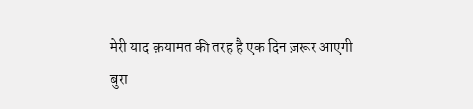मेरी याद क़यामत की तरह है एक दिन ज़रूर आएगी
बुरा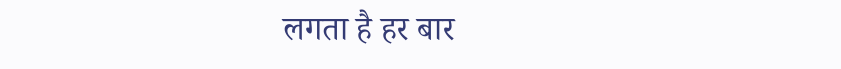लगता है हर बार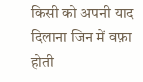किसी को अपनी याद दिलाना जिन में वफ़ा होती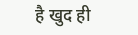है खुद ही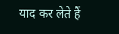याद कर लेते हैं